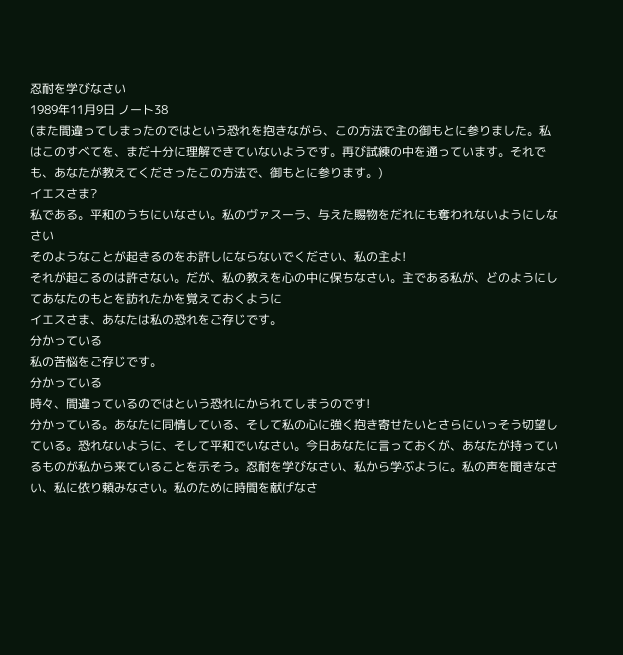忍耐を学びなさい
1989年11月9日 ノート38
(また間違ってしまったのではという恐れを抱きながら、この方法で主の御もとに参りました。私はこのすべてを、まだ十分に理解できていないようです。再び試練の中を通っています。それでも、あなたが教えてくださったこの方法で、御もとに参ります。)
イエスさま?
私である。平和のうちにいなさい。私のヴァスーラ、与えた賜物をだれにも奪われないようにしなさい
そのようなことが起きるのをお許しにならないでください、私の主よ!
それが起こるのは許さない。だが、私の教えを心の中に保ちなさい。主である私が、どのようにしてあなたのもとを訪れたかを覚えておくように
イエスさま、あなたは私の恐れをご存じです。
分かっている
私の苦悩をご存じです。
分かっている
時々、間違っているのではという恐れにかられてしまうのです!
分かっている。あなたに同情している、そして私の心に強く抱き寄せたいとさらにいっそう切望している。恐れないように、そして平和でいなさい。今日あなたに言っておくが、あなたが持っているものが私から来ていることを示そう。忍耐を学びなさい、私から学ぶように。私の声を聞きなさい、私に依り頼みなさい。私のために時間を献げなさ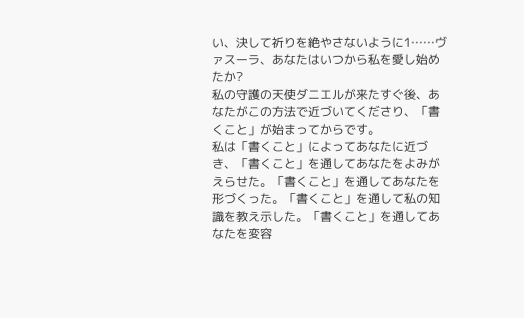い、決して祈りを絶やさないように1……ヴァスーラ、あなたはいつから私を愛し始めたか?
私の守護の天使ダニエルが来たすぐ後、あなたがこの方法で近づいてくださり、「書くこと」が始まってからです。
私は「書くこと」によってあなたに近づき、「書くこと」を通してあなたをよみがえらせた。「書くこと」を通してあなたを形づくった。「書くこと」を通して私の知識を教え示した。「書くこと」を通してあなたを変容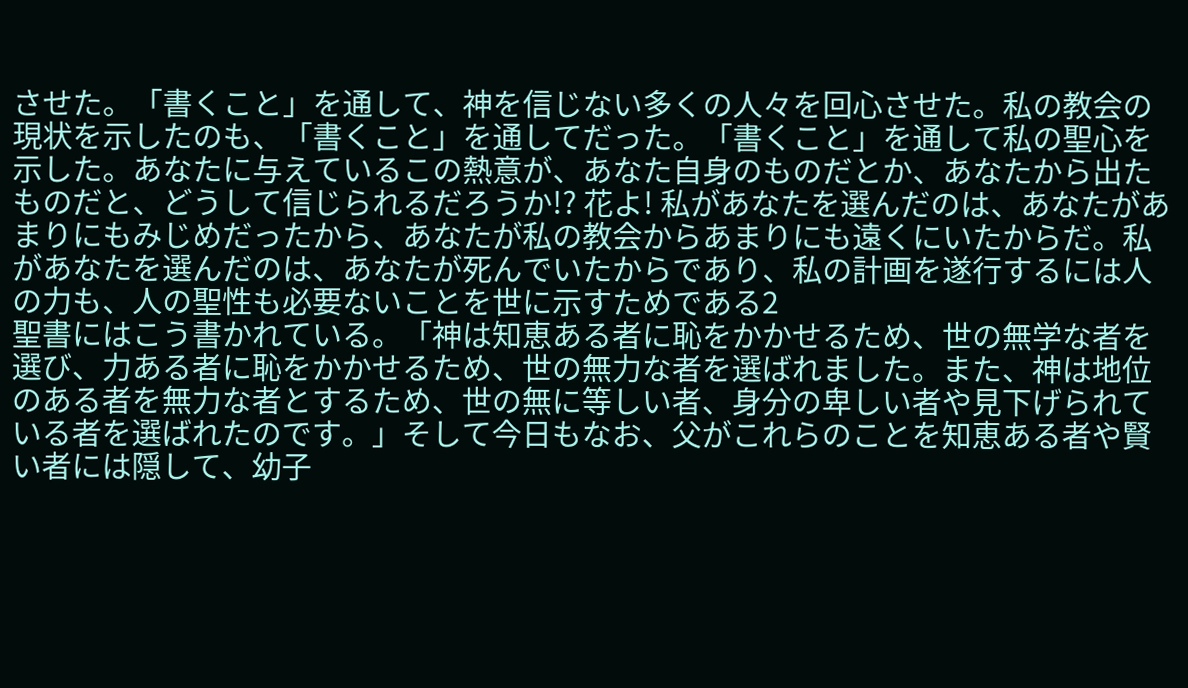させた。「書くこと」を通して、神を信じない多くの人々を回心させた。私の教会の現状を示したのも、「書くこと」を通してだった。「書くこと」を通して私の聖心を示した。あなたに与えているこの熱意が、あなた自身のものだとか、あなたから出たものだと、どうして信じられるだろうか!? 花よ! 私があなたを選んだのは、あなたがあまりにもみじめだったから、あなたが私の教会からあまりにも遠くにいたからだ。私があなたを選んだのは、あなたが死んでいたからであり、私の計画を遂行するには人の力も、人の聖性も必要ないことを世に示すためである2
聖書にはこう書かれている。「神は知恵ある者に恥をかかせるため、世の無学な者を選び、力ある者に恥をかかせるため、世の無力な者を選ばれました。また、神は地位のある者を無力な者とするため、世の無に等しい者、身分の卑しい者や見下げられている者を選ばれたのです。」そして今日もなお、父がこれらのことを知恵ある者や賢い者には隠して、幼子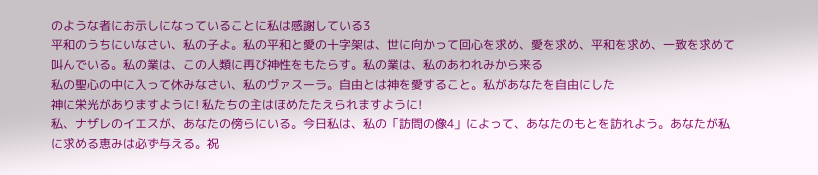のような者にお示しになっていることに私は感謝している3
平和のうちにいなさい、私の子よ。私の平和と愛の十字架は、世に向かって回心を求め、愛を求め、平和を求め、一致を求めて叫んでいる。私の業は、この人類に再び神性をもたらす。私の業は、私のあわれみから来る
私の聖心の中に入って休みなさい、私のヴァスーラ。自由とは神を愛すること。私があなたを自由にした
神に栄光がありますように! 私たちの主はほめたたえられますように!
私、ナザレのイエスが、あなたの傍らにいる。今日私は、私の「訪問の像4」によって、あなたのもとを訪れよう。あなたが私に求める恵みは必ず与える。祝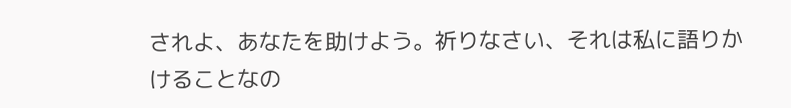されよ、あなたを助けよう。祈りなさい、それは私に語りかけることなの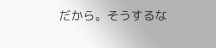だから。そうするな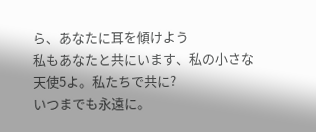ら、あなたに耳を傾けよう
私もあなたと共にいます、私の小さな天使5よ。私たちで共に?
いつまでも永遠に。